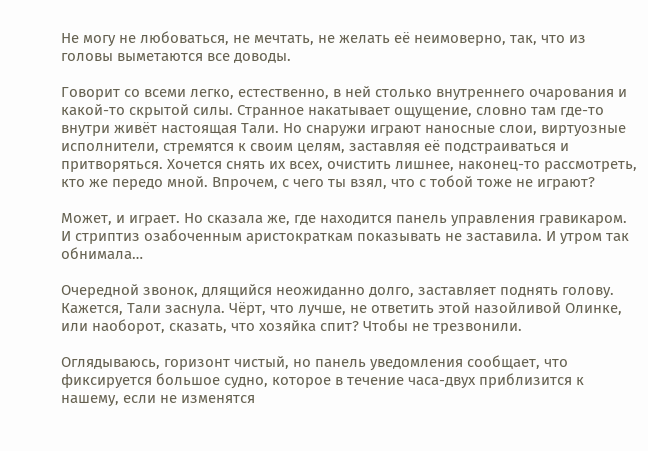Не могу не любоваться, не мечтать, не желать её неимоверно, так, что из головы выметаются все доводы.

Говорит со всеми легко, естественно, в ней столько внутреннего очарования и какой-то скрытой силы. Странное накатывает ощущение, словно там где-то внутри живёт настоящая Тали. Но снаружи играют наносные слои, виртуозные исполнители, стремятся к своим целям, заставляя её подстраиваться и притворяться. Хочется снять их всех, очистить лишнее, наконец-то рассмотреть, кто же передо мной. Впрочем, с чего ты взял, что с тобой тоже не играют?

Может, и играет. Но сказала же, где находится панель управления гравикаром. И стриптиз озабоченным аристократкам показывать не заставила. И утром так обнимала…

Очередной звонок, длящийся неожиданно долго, заставляет поднять голову. Кажется, Тали заснула. Чёрт, что лучше, не ответить этой назойливой Олинке, или наоборот, сказать, что хозяйка спит? Чтобы не трезвонили.

Оглядываюсь, горизонт чистый, но панель уведомления сообщает, что фиксируется большое судно, которое в течение часа-двух приблизится к нашему, если не изменятся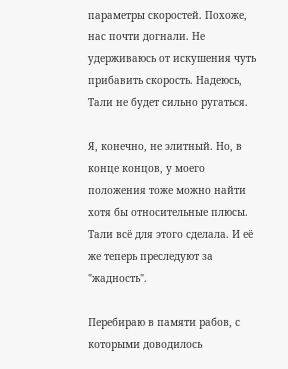параметры скоростей. Похоже, нас почти догнали. Не удерживаюсь от искушения чуть прибавить скорость. Надеюсь, Тали не будет сильно ругаться.

Я, конечно, не элитный. Но, в конце концов, у моего положения тоже можно найти хотя бы относительные плюсы. Тали всё для этого сделала. И её же теперь преследуют за "жадность".

Перебираю в памяти рабов, с которыми доводилось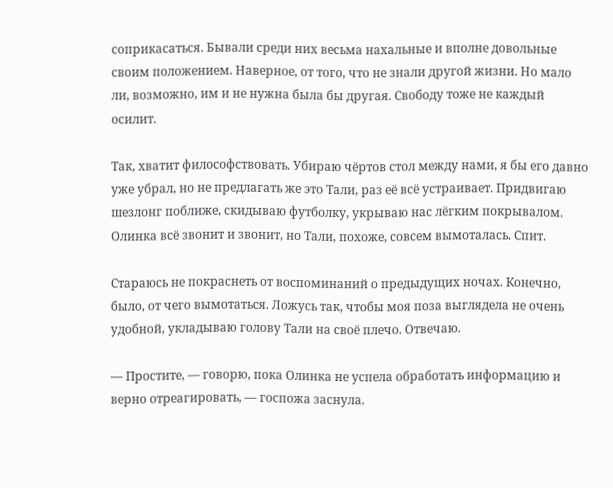соприкасаться. Бывали среди них весьма нахальные и вполне довольные своим положением. Наверное, от того, что не знали другой жизни. Но мало ли, возможно, им и не нужна была бы другая. Свободу тоже не каждый осилит.

Так, хватит философствовать. Убираю чёртов стол между нами, я бы его давно уже убрал, но не предлагать же это Тали, раз её всё устраивает. Придвигаю шезлонг поближе, скидываю футболку, укрываю нас лёгким покрывалом. Олинка всё звонит и звонит, но Тали, похоже, совсем вымоталась. Спит.

Стараюсь не покраснеть от воспоминаний о предыдущих ночах. Конечно, было, от чего вымотаться. Ложусь так, чтобы моя поза выглядела не очень удобной, укладываю голову Тали на своё плечо. Отвечаю.

— Простите, — говорю, пока Олинка не успела обработать информацию и верно отреагировать, — госпожа заснула.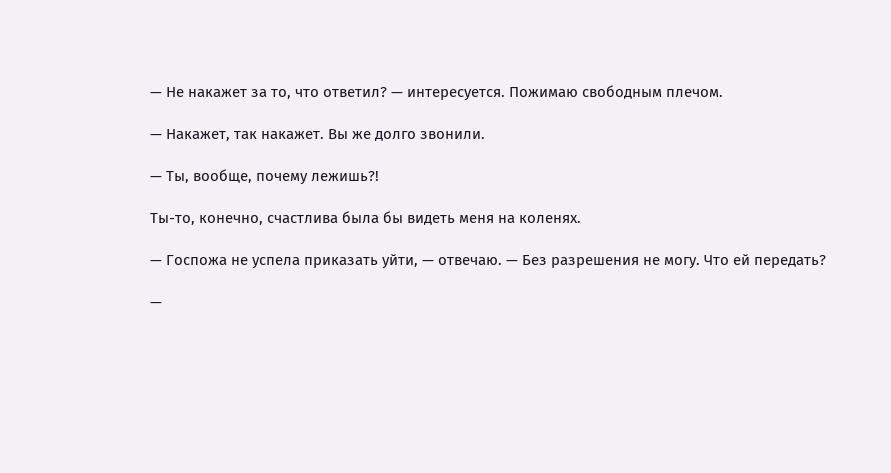— Не накажет за то, что ответил? — интересуется. Пожимаю свободным плечом.

— Накажет, так накажет. Вы же долго звонили.

— Ты, вообще, почему лежишь?!

Ты-то, конечно, счастлива была бы видеть меня на коленях.

— Госпожа не успела приказать уйти, — отвечаю. — Без разрешения не могу. Что ей передать?

—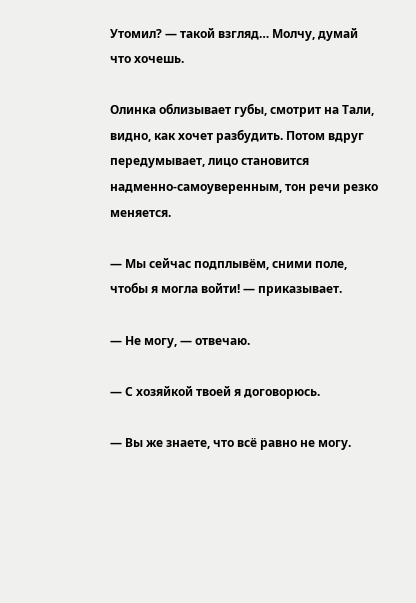Утомил? — такой взгляд… Молчу, думай что хочешь.

Олинка облизывает губы, смотрит на Тали, видно, как хочет разбудить. Потом вдруг передумывает, лицо становится надменно-самоуверенным, тон речи резко меняется.

— Мы сейчас подплывём, сними поле, чтобы я могла войти! — приказывает.

— Не могу, — отвечаю.

— С хозяйкой твоей я договорюсь.

— Вы же знаете, что всё равно не могу.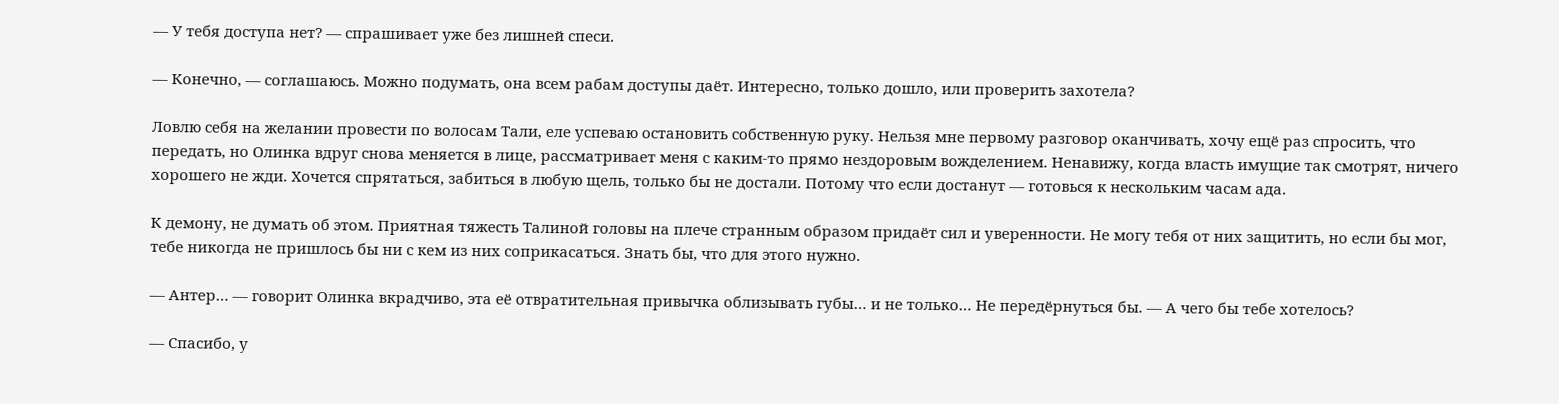— У тебя доступа нет? — спрашивает уже без лишней спеси.

— Конечно, — соглашаюсь. Можно подумать, она всем рабам доступы даёт. Интересно, только дошло, или проверить захотела?

Ловлю себя на желании провести по волосам Тали, еле успеваю остановить собственную руку. Нельзя мне первому разговор оканчивать, хочу ещё раз спросить, что передать, но Олинка вдруг снова меняется в лице, рассматривает меня с каким-то прямо нездоровым вожделением. Ненавижу, когда власть имущие так смотрят, ничего хорошего не жди. Хочется спрятаться, забиться в любую щель, только бы не достали. Потому что если достанут — готовься к нескольким часам ада.

К демону, не думать об этом. Приятная тяжесть Талиной головы на плече странным образом придаёт сил и уверенности. Не могу тебя от них защитить, но если бы мог, тебе никогда не пришлось бы ни с кем из них соприкасаться. Знать бы, что для этого нужно.

— Антер… — говорит Олинка вкрадчиво, эта её отвратительная привычка облизывать губы… и не только… Не передёрнуться бы. — А чего бы тебе хотелось?

— Спасибо, у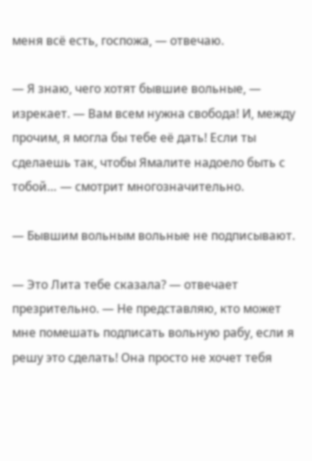меня всё есть, госпожа, — отвечаю.

— Я знаю, чего хотят бывшие вольные, — изрекает. — Вам всем нужна свобода! И, между прочим, я могла бы тебе её дать! Если ты сделаешь так, чтобы Ямалите надоело быть с тобой… — смотрит многозначительно.

— Бывшим вольным вольные не подписывают.

— Это Лита тебе сказала? — отвечает презрительно. — Не представляю, кто может мне помешать подписать вольную рабу, если я решу это сделать! Она просто не хочет тебя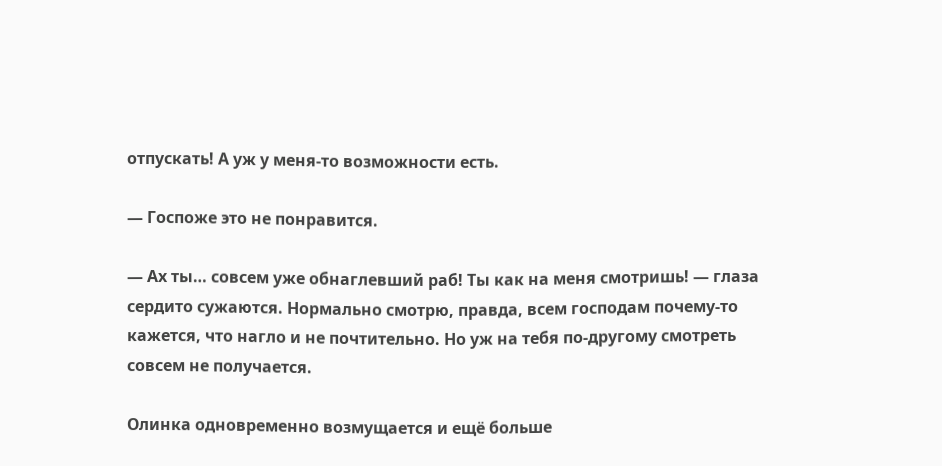отпускать! А уж у меня-то возможности есть.

— Госпоже это не понравится.

— Ах ты… совсем уже обнаглевший раб! Ты как на меня смотришь! — глаза сердито сужаются. Нормально смотрю, правда, всем господам почему-то кажется, что нагло и не почтительно. Но уж на тебя по-другому смотреть совсем не получается.

Олинка одновременно возмущается и ещё больше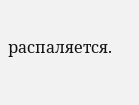распаляется.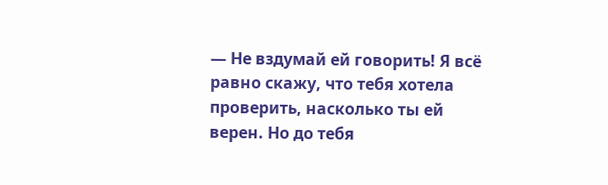— Не вздумай ей говорить! Я всё равно скажу, что тебя хотела проверить, насколько ты ей верен. Но до тебя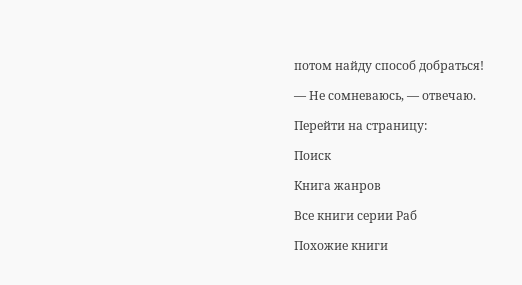потом найду способ добраться!

— Не сомневаюсь, — отвечаю.

Перейти на страницу:

Поиск

Книга жанров

Все книги серии Раб

Похожие книги